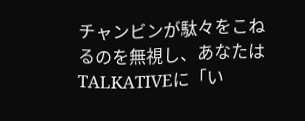チャンビンが駄々をこねるのを無視し、あなたはTALKATIVEに「い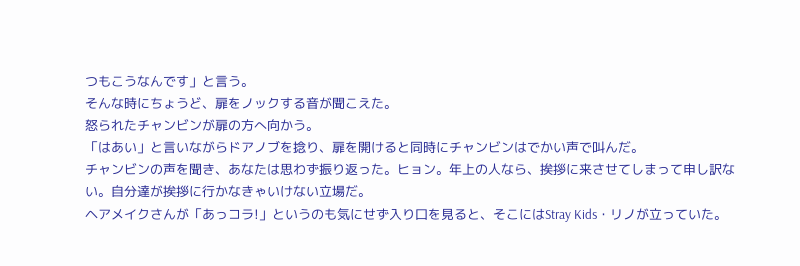つもこうなんです」と言う。
そんな時にちょうど、扉をノックする音が聞こえた。
怒られたチャンビンが扉の方へ向かう。
「はあい」と言いながらドアノブを捻り、扉を開けると同時にチャンビンはでかい声で叫んだ。
チャンビンの声を聞き、あなたは思わず振り返った。ヒョン。年上の人なら、挨拶に来させてしまって申し訳ない。自分達が挨拶に行かなきゃいけない立場だ。
ヘアメイクさんが「あっコラ!」というのも気にせず入り口を見ると、そこにはStray Kids・リノが立っていた。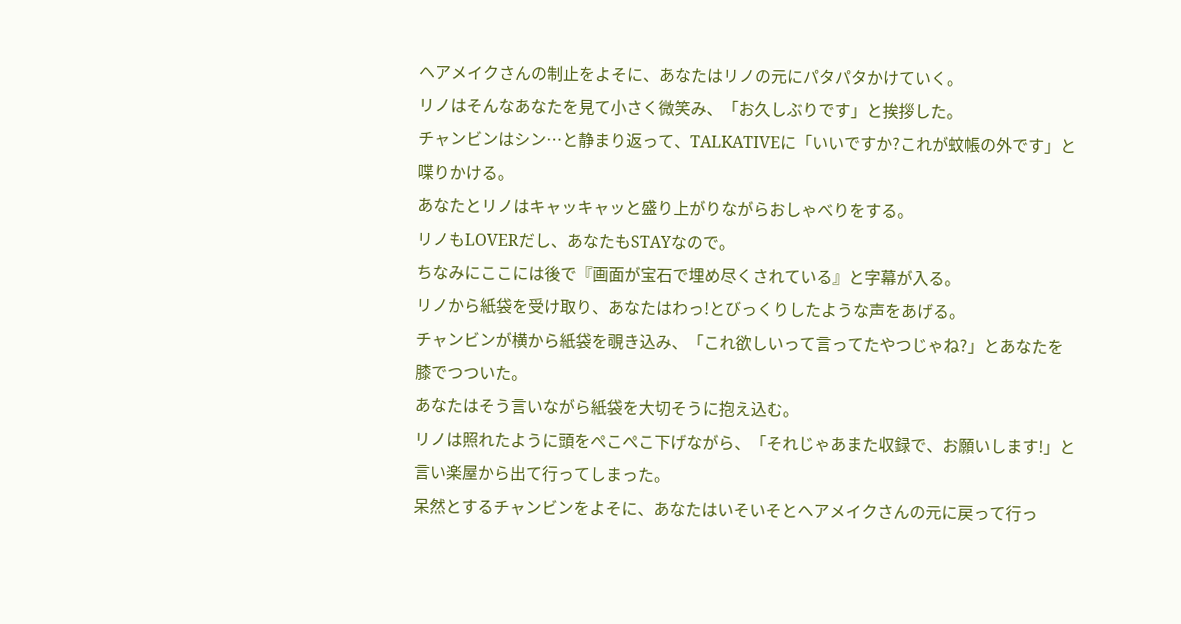ヘアメイクさんの制止をよそに、あなたはリノの元にパタパタかけていく。
リノはそんなあなたを見て小さく微笑み、「お久しぶりです」と挨拶した。
チャンビンはシン…と静まり返って、TALKATIVEに「いいですか?これが蚊帳の外です」と喋りかける。
あなたとリノはキャッキャッと盛り上がりながらおしゃべりをする。
リノもLOVERだし、あなたもSTAYなので。
ちなみにここには後で『画面が宝石で埋め尽くされている』と字幕が入る。
リノから紙袋を受け取り、あなたはわっ!とびっくりしたような声をあげる。
チャンビンが横から紙袋を覗き込み、「これ欲しいって言ってたやつじゃね?」とあなたを膝でつついた。
あなたはそう言いながら紙袋を大切そうに抱え込む。
リノは照れたように頭をぺこぺこ下げながら、「それじゃあまた収録で、お願いします!」と言い楽屋から出て行ってしまった。
呆然とするチャンビンをよそに、あなたはいそいそとヘアメイクさんの元に戻って行っ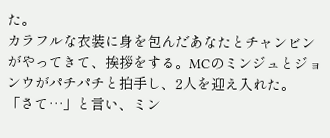た。
カラフルな衣装に身を包んだあなたとチャンビンがやってきて、挨拶をする。MCのミンジュとジョンウがパチパチと拍手し、2人を迎え入れた。
「さて…」と言い、ミン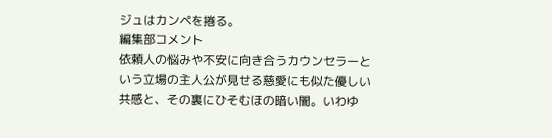ジュはカンペを捲る。
編集部コメント
依頼人の悩みや不安に向き合うカウンセラーという立場の主人公が見せる慈愛にも似た優しい共感と、その裏にひそむほの暗い闇。いわゆ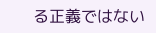る正義ではない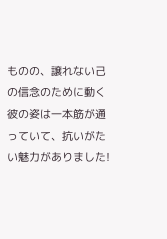ものの、譲れない己の信念のために動く彼の姿は一本筋が通っていて、抗いがたい魅力がありました!